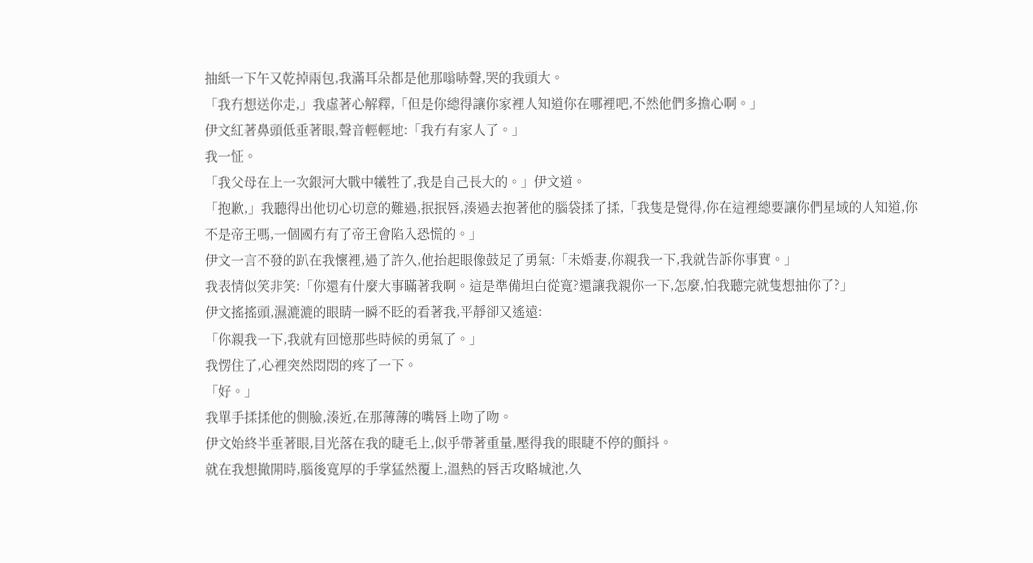抽紙一下午又乾掉兩包,我滿耳朵都是他那嗡哧聲,哭的我頭大。
「我冇想送你走,」我虛著心解釋,「但是你總得讓你家裡人知道你在哪裡吧,不然他們多擔心啊。」
伊文紅著鼻頭低垂著眼,聲音輕輕地:「我冇有家人了。」
我一怔。
「我父母在上一次銀河大戰中犧牲了,我是自己長大的。」伊文道。
「抱歉,」我聽得出他切心切意的難過,抿抿唇,湊過去抱著他的腦袋揉了揉,「我隻是覺得,你在這裡總要讓你們星域的人知道,你不是帝王嗎,一個國冇有了帝王會陷入恐慌的。」
伊文一言不發的趴在我懷裡,過了許久,他抬起眼像鼓足了勇氣:「未婚妻,你親我一下,我就告訴你事實。」
我表情似笑非笑:「你還有什麼大事瞞著我啊。這是準備坦白從寬?還讓我親你一下,怎麼,怕我聽完就隻想抽你了?」
伊文搖搖頭,濕漉漉的眼睛一瞬不眨的看著我,平靜卻又遙遠:
「你親我一下,我就有回憶那些時候的勇氣了。」
我愣住了,心裡突然悶悶的疼了一下。
「好。」
我單手揉揉他的側臉,湊近,在那薄薄的嘴唇上吻了吻。
伊文始終半垂著眼,目光落在我的睫毛上,似乎帶著重量,壓得我的眼睫不停的顫抖。
就在我想撤開時,腦後寬厚的手掌猛然覆上,溫熱的唇舌攻略城池,久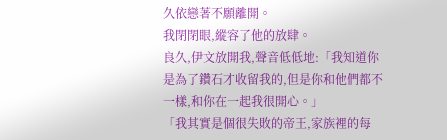久依戀著不願離開。
我閉閉眼,縱容了他的放肆。
良久,伊文放開我,聲音低低地:「我知道你是為了鑽石才收留我的,但是你和他們都不一樣,和你在一起我很開心。」
「我其實是個很失敗的帝王,家族裡的每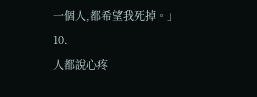一個人,都希望我死掉。」
10.
人都說心疼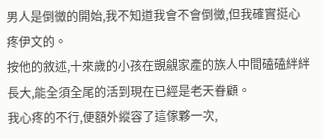男人是倒黴的開始,我不知道我會不會倒黴,但我確實挺心疼伊文的。
按他的敘述,十來歲的小孩在覬覦家產的族人中間磕磕絆絆長大,能全須全尾的活到現在已經是老天眷顧。
我心疼的不行,便額外縱容了這傢夥一次,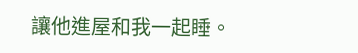讓他進屋和我一起睡。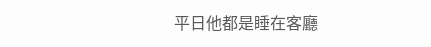平日他都是睡在客廳